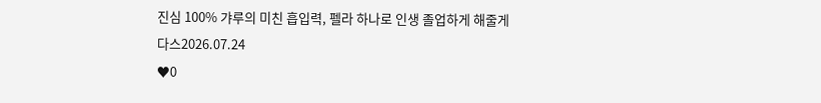진심 100% 갸루의 미친 흡입력, 펠라 하나로 인생 졸업하게 해줄게
다스2026.07.24
♥0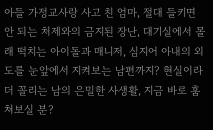아들 가정교사랑 사고 친 엄마, 절대 들키면 안 되는 처제와의 금지된 장난, 대기실에서 몰래 떡치는 아이돌과 매니저, 심지어 아내의 외도를 눈앞에서 지켜보는 남편까지? 현실이라 더 꼴리는 남의 은밀한 사생활, 지금 바로 훔쳐보실 분?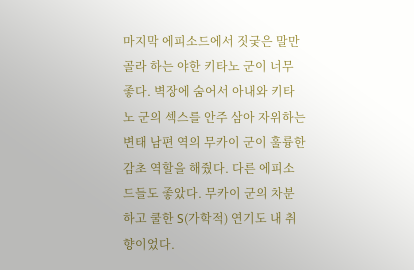마지막 에피소드에서 짓궂은 말만 골라 하는 야한 키타노 군이 너무 좋다. 벽장에 숨어서 아내와 키타노 군의 섹스를 안주 삼아 자위하는 변태 남편 역의 무카이 군이 훌륭한 감초 역할을 해줬다. 다른 에피소드들도 좋았다. 무카이 군의 차분하고 쿨한 S(가학적) 연기도 내 취향이었다.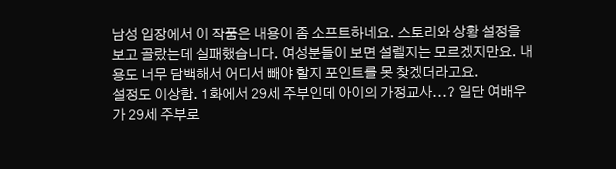남성 입장에서 이 작품은 내용이 좀 소프트하네요. 스토리와 상황 설정을 보고 골랐는데 실패했습니다. 여성분들이 보면 설렐지는 모르겠지만요. 내용도 너무 담백해서 어디서 빼야 할지 포인트를 못 찾겠더라고요.
설정도 이상함. 1화에서 29세 주부인데 아이의 가정교사...? 일단 여배우가 29세 주부로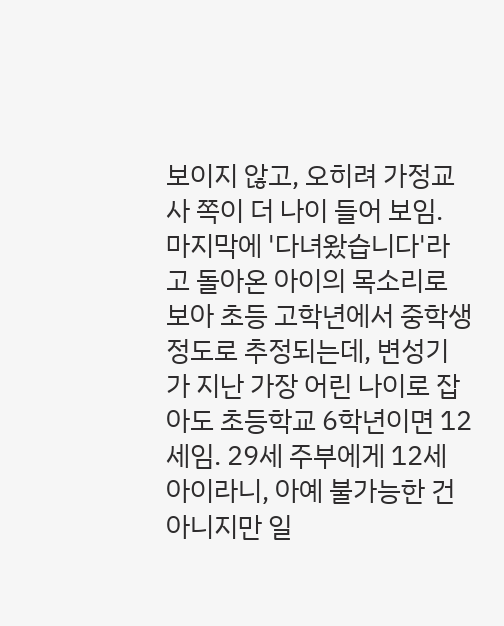보이지 않고, 오히려 가정교사 쪽이 더 나이 들어 보임. 마지막에 '다녀왔습니다'라고 돌아온 아이의 목소리로 보아 초등 고학년에서 중학생 정도로 추정되는데, 변성기가 지난 가장 어린 나이로 잡아도 초등학교 6학년이면 12세임. 29세 주부에게 12세 아이라니, 아예 불가능한 건 아니지만 일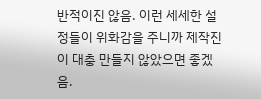반적이진 않음. 이런 세세한 설정들이 위화감을 주니까 제작진이 대충 만들지 않았으면 좋겠음.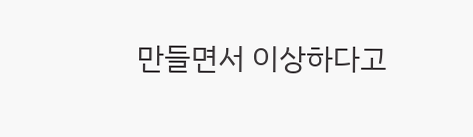만들면서 이상하다고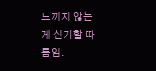느끼지 않는 게 신기할 따름임.